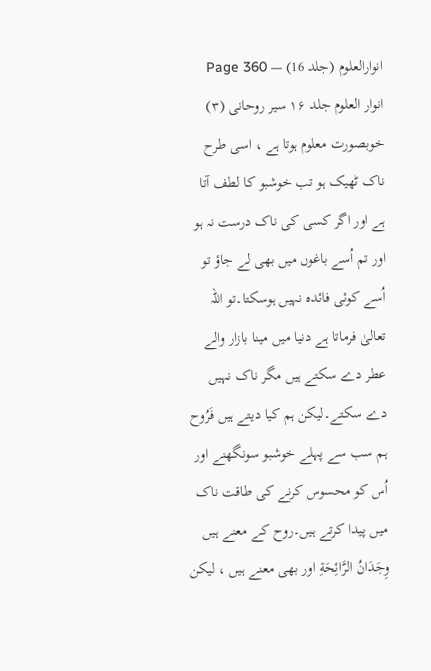انوارالعلوم (جلد 16) — Page 360
انوار العلوم جلد ۱۶ سیر روحانی (۳) خوبصورت معلوم ہوتا ہے ، اسی طرح ناک ٹھیک ہو تب خوشبو کا لطف آتا ہے اور اگر کسی کی ناک درست نہ ہو اور تم اُسے باغوں میں بھی لے جاؤ تو اُسے کوئی فائدہ نہیں ہوسکتا۔تو اللہ تعالیٰ فرماتا ہے دنیا میں مینا بازار والے عطر دے سکتے ہیں مگر ناک نہیں دے سکتے۔لیکن ہم کیا دیتے ہیں فَرُوح ہم سب سے پہلے خوشبو سونگھنے اور اُس کو محسوس کرنے کی طاقت ناک میں پیدا کرتے ہیں۔روح کے معنے ہیں وِجَدَانُ الرَّائِحَةِ اور بھی معنے ہیں ، لیکن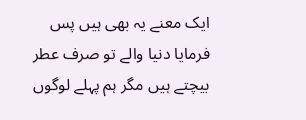ایک معنے یہ بھی ہیں پس فرمایا دنیا والے تو صرف عطر بیچتے ہیں مگر ہم پہلے لوگوں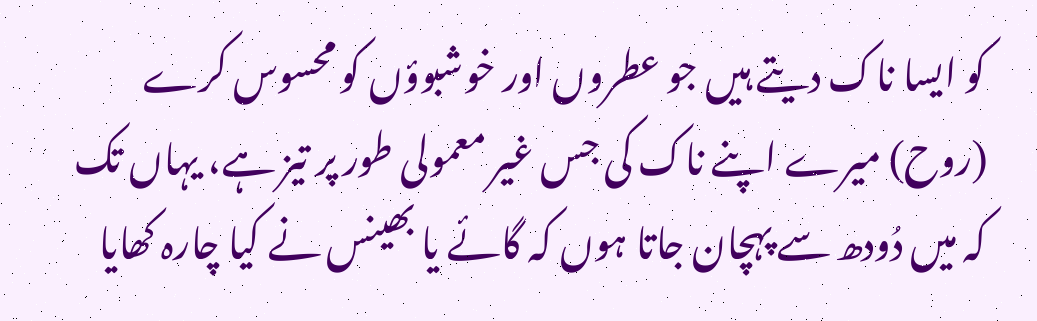کو ایسا ناک دیتے ہیں جو عطروں اور خوشبوؤں کو محسوس کرے (روح) میرے اپنے ناک کی جس غیر معمولی طور پر تیز ہے، یہاں تک کہ میں دُودھ سے پہچان جاتا ہوں کہ گائے یا بھینس نے کیا چارہ کھایا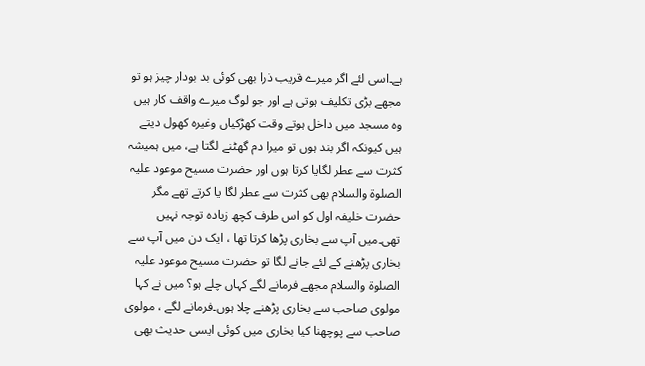ہے۔اسی لئے اگر میرے قریب ذرا بھی کوئی بد بودار چیز ہو تو مجھے بڑی تکلیف ہوتی ہے اور جو لوگ میرے واقف کار ہیں وہ مسجد میں داخل ہوتے وقت کھڑکیاں وغیرہ کھول دیتے ہیں کیونکہ اگر بند ہوں تو میرا دم گھٹنے لگتا ہے، میں ہمیشہ کثرت سے عطر لگایا کرتا ہوں اور حضرت مسیح موعود علیہ الصلوۃ والسلام بھی کثرت سے عطر لگا یا کرتے تھے مگر حضرت خلیفہ اول کو اس طرف کچھ زیادہ توجہ نہیں تھی۔میں آپ سے بخاری پڑھا کرتا تھا ، ایک دن میں آپ سے بخاری پڑھنے کے لئے جانے لگا تو حضرت مسیح موعود علیہ الصلوۃ والسلام مجھے فرمانے لگے کہاں چلے ہو؟ میں نے کہا مولوی صاحب سے بخاری پڑھنے چلا ہوں۔فرمانے لگے ، مولوی صاحب سے پوچھنا کیا بخاری میں کوئی ایسی حدیث بھی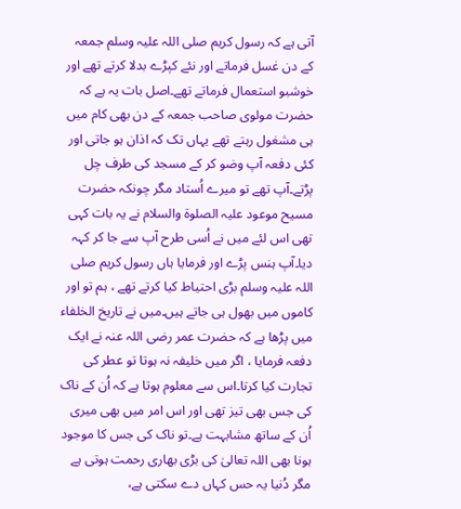آتی ہے کہ رسول کریم صلی اللہ علیہ وسلم جمعہ کے دن غسل فرماتے اور نئے کپڑے بدلا کرتے تھے اور خوشبو استعمال فرماتے تھے۔اصل بات یہ ہے کہ حضرت مولوی صاحب جمعہ کے دن بھی کام میں ہی مشغول رہتے تھے یہاں تک کہ اذان ہو جاتی اور کئی دفعہ آپ وضو کر کے مسجد کی طرف چل پڑتے۔آپ تھے تو میرے اُستاد مگر چونکہ حضرت مسیح موعود علیہ الصلوۃ والسلام نے یہ بات کہی تھی اس لئے میں نے اُسی طرح آپ سے جا کر کہہ دیا۔آپ ہنس پڑے اور فرمایا ہاں رسول کریم صلی اللہ علیہ وسلم بڑی احتیاط کیا کرتے تھے ، ہم تو اور کاموں میں بھول ہی جاتے ہیں۔میں نے تاریخ الخلفاء میں پڑھا ہے کہ حضرت عمر رضی اللہ عنہ نے ایک دفعہ فرمایا ، اگر میں خلیفہ نہ ہوتا تو عطر کی تجارت کیا کرتا۔اس سے معلوم ہوتا ہے کہ اُن کے ناک کی جس بھی تیز تھی اور اس امر میں بھی میری اُن کے ساتھ مشابہت ہے۔تو ناک کی جس کا موجود ہونا بھی اللہ تعالیٰ کی بڑی بھاری رحمت ہوتی ہے مگر دُنیا یہ حس کہاں دے سکتی ہے،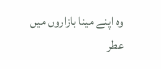وہ اپنے مینا بازاروں میں عطر